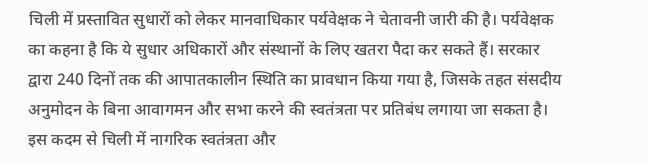चिली में प्रस्तावित सुधारों को लेकर मानवाधिकार पर्यवेक्षक ने चेतावनी जारी की है। पर्यवेक्षक का कहना है कि ये सुधार अधिकारों और संस्थानों के लिए खतरा पैदा कर सकते हैं। सरकार द्वारा 240 दिनों तक की आपातकालीन स्थिति का प्रावधान किया गया है, जिसके तहत संसदीय अनुमोदन के बिना आवागमन और सभा करने की स्वतंत्रता पर प्रतिबंध लगाया जा सकता है। इस कदम से चिली में नागरिक स्वतंत्रता और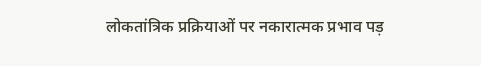लोकतांत्रिक प्रक्रियाओं पर नकारात्मक प्रभाव पड़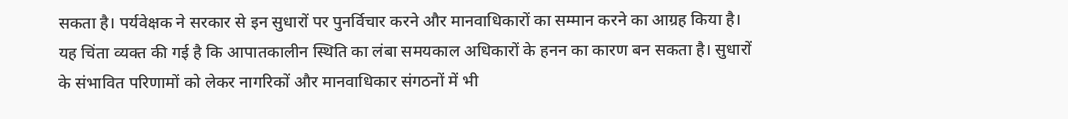सकता है। पर्यवेक्षक ने सरकार से इन सुधारों पर पुनर्विचार करने और मानवाधिकारों का सम्मान करने का आग्रह किया है। यह चिंता व्यक्त की गई है कि आपातकालीन स्थिति का लंबा समयकाल अधिकारों के हनन का कारण बन सकता है। सुधारों के संभावित परिणामों को लेकर नागरिकों और मानवाधिकार संगठनों में भी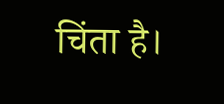चिंता है।